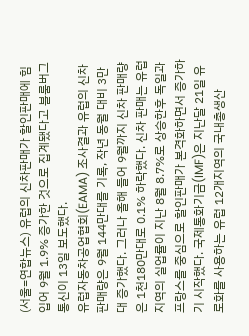(서울=연합뉴스) 유럽의 신차판매가 할인판매에 힘입어 9월 1.9% 증가한 것으로 집계됐다고 블룸버그통신이 13일 보도했다.
유럽자동차공업협회(EAMA) 조사결과 유럽의 신차 판매량은 9월 144만대를 기록, 작년 동월 대비 3만대 증가했다. 그러나 올해 들어 9월까지 신차 판매량은 1천180만대로 0.1% 하락했다. 신차 판매는 유럽지역의 실업률이 지난 8월 8.7%로 상승한후 독일과 프랑스를 중심으로 할인판매가 본격화하면서 증가하기 시작했다. 국제통화기금(IMF)은 지난달 21일 유로화를 사용하는 유럽 12개지역의 국내총생산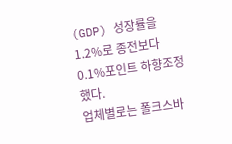(GDP) 성장률을 1.2%로 종전보다 0.1%포인트 하향조정했다.
업체별로는 폴크스바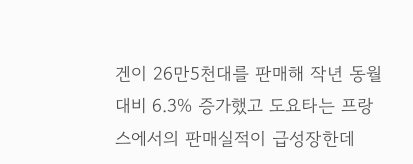겐이 26만5천대를 판매해 작년 동월 대비 6.3% 증가했고 도요타는 프랑스에서의 판매실적이 급성장한데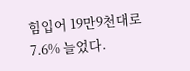힘입어 19만9천대로 7.6% 늘었다.